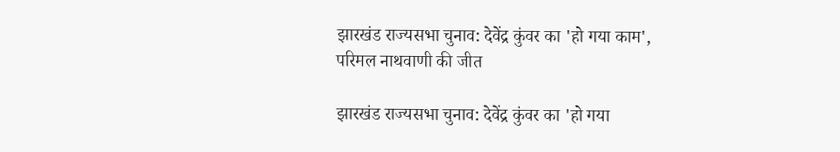झारखंड राज्यसभा चुनाव: देवेंद्र कुंवर का 'हो गया काम', परिमल नाथवाणी की जीत

झारखंड राज्यसभा चुनाव: देवेंद्र कुंवर का 'हो गया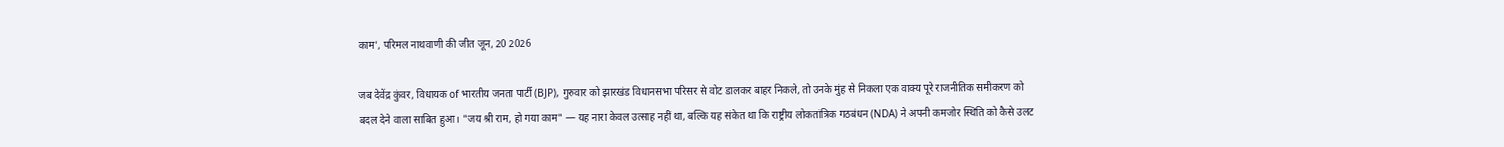काम', परिमल नाथवाणी की जीत जून, 20 2026

जब देवेंद्र कुंवर, विधायक of भारतीय जनता पार्टी (BJP), गुरुवार को झारखंड विधानसभा परिसर से वोट डालकर बाहर निकले, तो उनके मुंह से निकला एक वाक्य पूरे राजनीतिक समीकरण को बदल देने वाला साबित हुआ। "जय श्री राम, हो गया काम" — यह नारा केवल उत्साह नहीं था, बल्कि यह संकेत था कि राष्ट्रीय लोकतांत्रिक गठबंधन (NDA) ने अपनी कमजोर स्थिति को कैसे उलट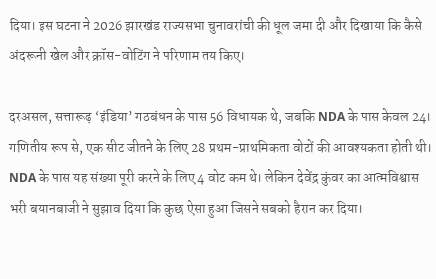दिया। इस घटना ने 2026 झारखंड राज्यसभा चुनावरांची की धूल जमा दी और दिखाया कि कैसे अंदरूनी खेल और क्रॉस-वोटिंग ने परिणाम तय किए।

दरअसल, सत्तारूढ़ ‘इंडिया’ गठबंधन के पास 56 विधायक थे, जबकि NDA के पास केवल 24। गणितीय रूप से, एक सीट जीतने के लिए 28 प्रथम-प्राथमिकता वोटों की आवश्यकता होती थी। NDA के पास यह संख्या पूरी करने के लिए 4 वोट कम थे। लेकिन देवेंद्र कुंवर का आत्मविश्वास भरी बयानबाजी ने सुझाव दिया कि कुछ ऐसा हुआ जिसने सबको हैरान कर दिया।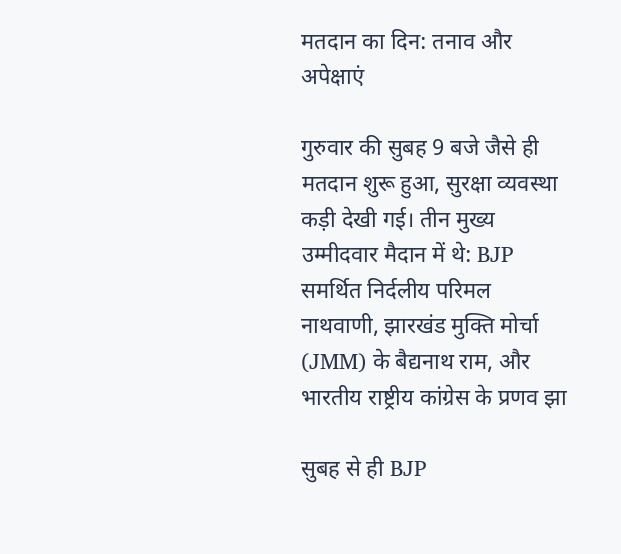मतदान का दिन: तनाव और अपेक्षाएं

गुरुवार की सुबह 9 बजे जैसे ही मतदान शुरू हुआ, सुरक्षा व्यवस्था कड़ी देखी गई। तीन मुख्य उम्मीदवार मैदान में थे: BJP समर्थित निर्दलीय परिमल नाथवाणी, झारखंड मुक्ति मोर्चा (JMM) के बैद्यनाथ राम, और भारतीय राष्ट्रीय कांग्रेस के प्रणव झा

सुबह से ही BJP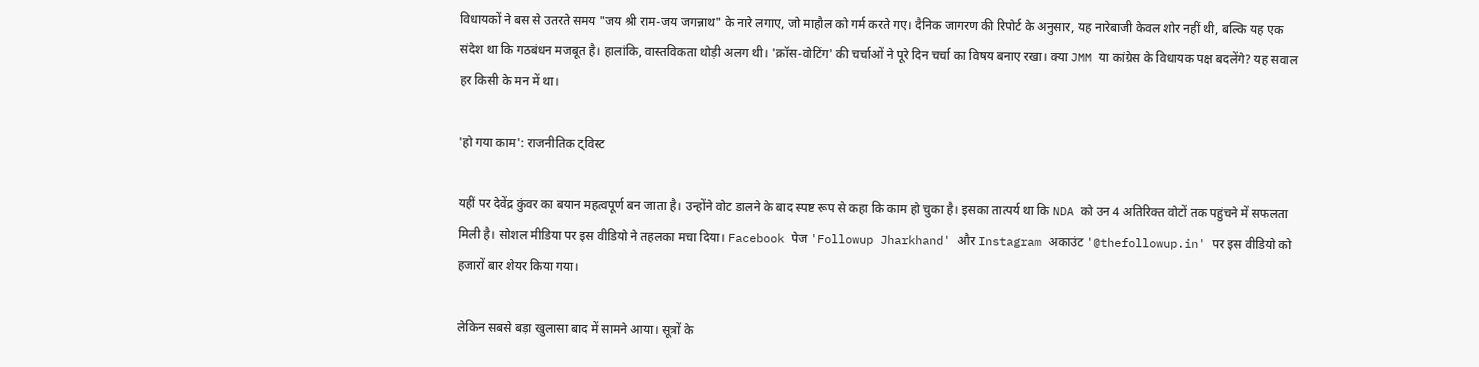विधायकों ने बस से उतरते समय "जय श्री राम-जय जगन्नाथ" के नारे लगाए, जो माहौल को गर्म करते गए। दैनिक जागरण की रिपोर्ट के अनुसार, यह नारेबाजी केवल शोर नहीं थी, बल्कि यह एक संदेश था कि गठबंधन मजबूत है। हालांकि, वास्तविकता थोड़ी अलग थी। 'क्रॉस-वोटिंग' की चर्चाओं ने पूरे दिन चर्चा का विषय बनाए रखा। क्या JMM या कांग्रेस के विधायक पक्ष बदलेंगे? यह सवाल हर किसी के मन में था।

'हो गया काम': राजनीतिक ट्विस्ट

यहीं पर देवेंद्र कुंवर का बयान महत्वपूर्ण बन जाता है। उन्होंने वोट डालने के बाद स्पष्ट रूप से कहा कि काम हो चुका है। इसका तात्पर्य था कि NDA को उन 4 अतिरिक्त वोटों तक पहुंचने में सफलता मिली है। सोशल मीडिया पर इस वीडियो ने तहलका मचा दिया। Facebook पेज 'Followup Jharkhand' और Instagram अकाउंट '@thefollowup.in' पर इस वीडियो को हजारों बार शेयर किया गया।

लेकिन सबसे बड़ा खुलासा बाद में सामने आया। सूत्रों के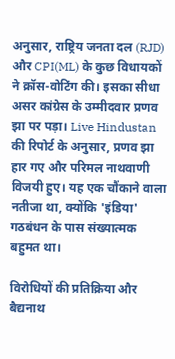अनुसार, राष्ट्रिय जनता दल (RJD) और CPI(ML) के कुछ विधायकों ने क्रॉस-वोटिंग की। इसका सीधा असर कांग्रेस के उम्मीदवार प्रणव झा पर पड़ा। Live Hindustan की रिपोर्ट के अनुसार, प्रणव झा हार गए और परिमल नाथवाणी विजयी हुए। यह एक चौंकाने वाला नतीजा था, क्योंकि 'इंडिया' गठबंधन के पास संख्यात्मक बहुमत था।

विरोधियों की प्रतिक्रिया और बैद्यनाथ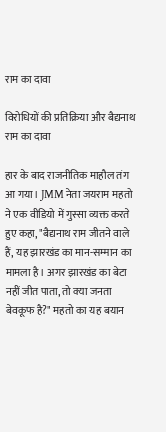राम का दावा

विरोधियों की प्रतिक्रिया और बैद्यनाथ राम का दावा

हार के बाद राजनीतिक माहौल तंग आ गया। JMM नेता जयराम महतो ने एक वीडियो में गुस्सा व्यक्त करते हुए कहा, "बैद्यनाथ राम जीतने वाले हैं, यह झारखंड का मान-सम्मान का मामला है। अगर झारखंड का बेटा नहीं जीत पाता, तो क्या जनता बेवकूफ है?" महतो का यह बयान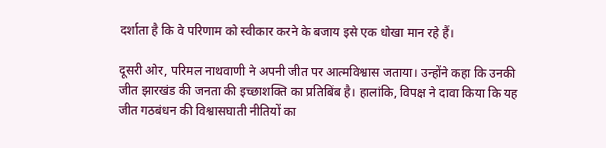दर्शाता है कि वे परिणाम को स्वीकार करने के बजाय इसे एक धोखा मान रहे हैं।

दूसरी ओर, परिमल नाथवाणी ने अपनी जीत पर आत्मविश्वास जताया। उन्होंने कहा कि उनकी जीत झारखंड की जनता की इच्छाशक्ति का प्रतिबिंब है। हालांकि, विपक्ष ने दावा किया कि यह जीत गठबंधन की विश्वासघाती नीतियों का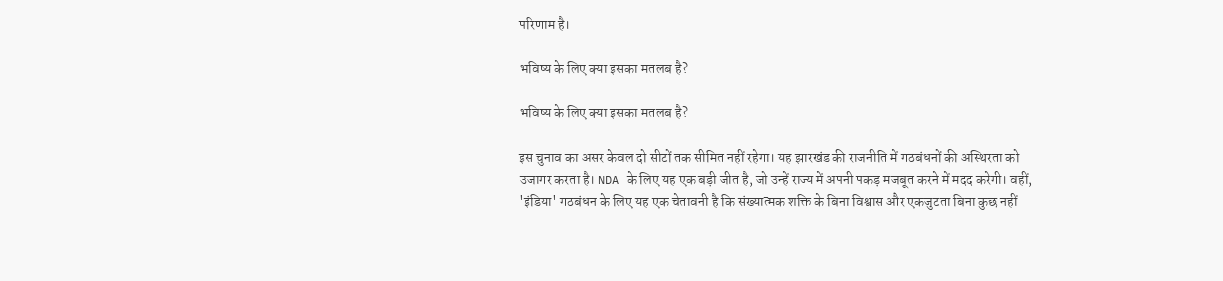परिणाम है।

भविष्य के लिए क्या इसका मतलब है?

भविष्य के लिए क्या इसका मतलब है?

इस चुनाव का असर केवल दो सीटों तक सीमित नहीं रहेगा। यह झारखंड की राजनीति में गठबंधनों की अस्थिरता को उजागर करता है। NDA के लिए यह एक बड़ी जीत है, जो उन्हें राज्य में अपनी पकड़ मजबूत करने में मदद करेगी। वहीं, 'इंडिया' गठबंधन के लिए यह एक चेतावनी है कि संख्यात्मक शक्ति के बिना विश्वास और एकजुटता बिना कुछ नहीं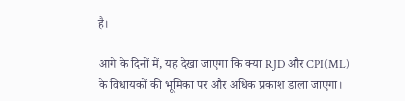है।

आगे के दिनों में, यह देखा जाएगा कि क्या RJD और CPI(ML) के विधायकों की भूमिका पर और अधिक प्रकाश डाला जाएगा।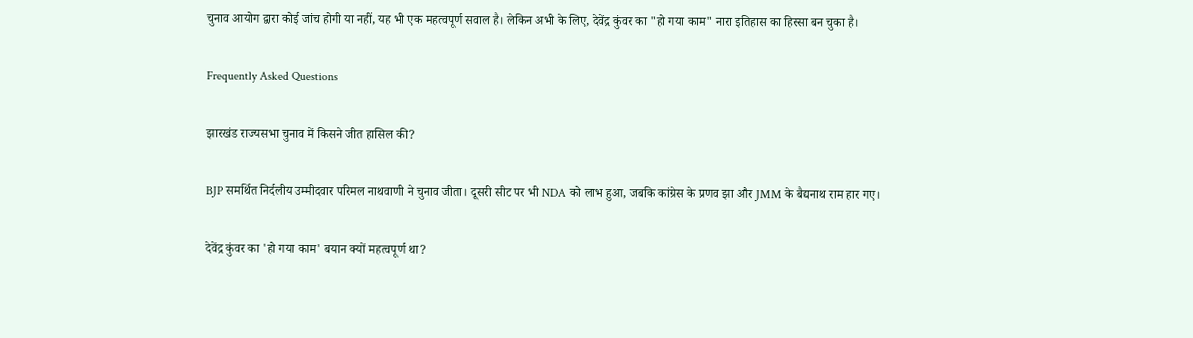चुनाव आयोग द्वारा कोई जांच होगी या नहीं, यह भी एक महत्वपूर्ण सवाल है। लेकिन अभी के लिए, देवेंद्र कुंवर का "हो गया काम" नारा इतिहास का हिस्सा बन चुका है।

Frequently Asked Questions

झारखंड राज्यसभा चुनाव में किसने जीत हासिल की?

BJP समर्थित निर्दलीय उम्मीदवार परिमल नाथवाणी ने चुनाव जीता। दूसरी सीट पर भी NDA को लाभ हुआ, जबकि कांग्रेस के प्रणव झा और JMM के बैद्यनाथ राम हार गए।

देवेंद्र कुंवर का 'हो गया काम' बयान क्यों महत्वपूर्ण था?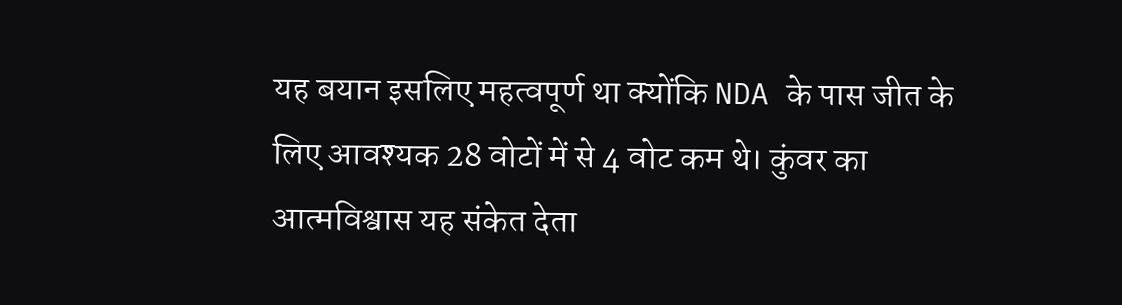यह बयान इसलिए महत्वपूर्ण था क्योंकि NDA के पास जीत के लिए आवश्यक 28 वोटों में से 4 वोट कम थे। कुंवर का आत्मविश्वास यह संकेत देता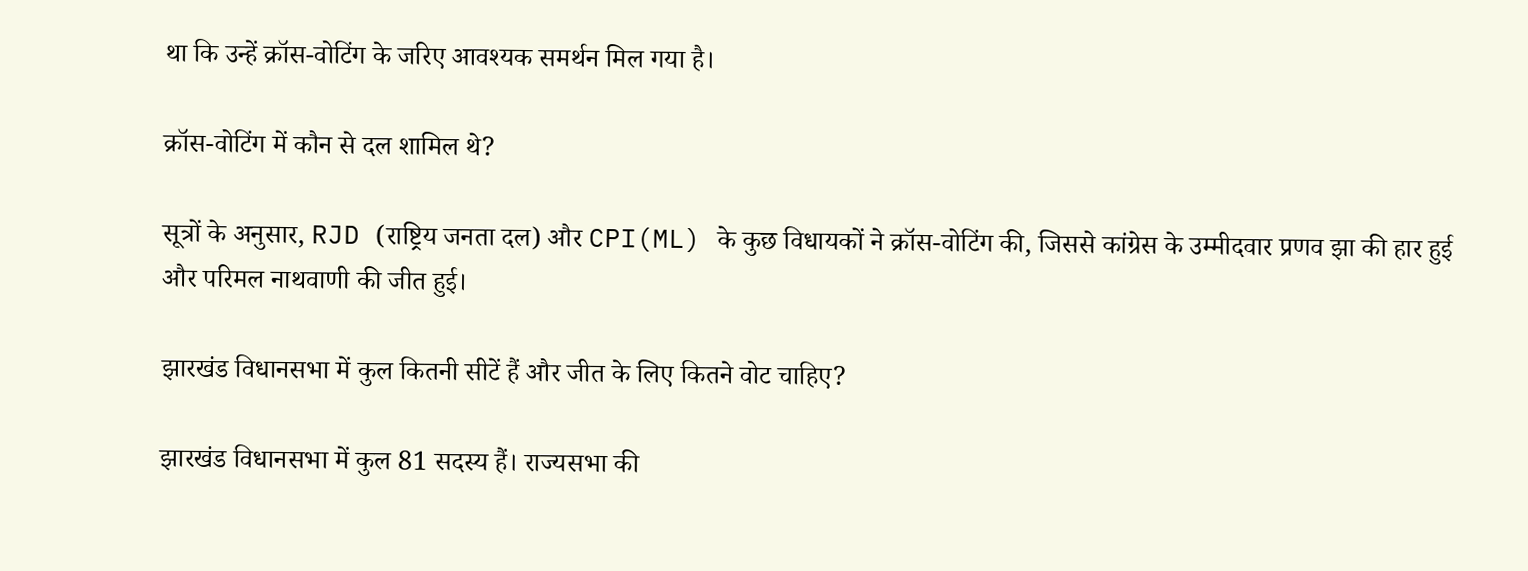था कि उन्हें क्रॉस-वोटिंग के जरिए आवश्यक समर्थन मिल गया है।

क्रॉस-वोटिंग में कौन से दल शामिल थे?

सूत्रों के अनुसार, RJD (राष्ट्रिय जनता दल) और CPI(ML) के कुछ विधायकों ने क्रॉस-वोटिंग की, जिससे कांग्रेस के उम्मीदवार प्रणव झा की हार हुई और परिमल नाथवाणी की जीत हुई।

झारखंड विधानसभा में कुल कितनी सीटें हैं और जीत के लिए कितने वोट चाहिए?

झारखंड विधानसभा में कुल 81 सदस्य हैं। राज्यसभा की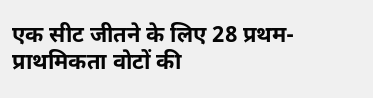एक सीट जीतने के लिए 28 प्रथम-प्राथमिकता वोटों की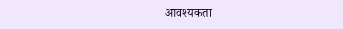आवश्यकता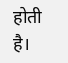होती है।